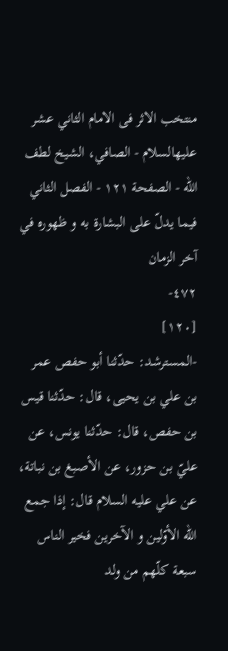منتخب الاثر فی الامام الثاني عشر علیهالسلام - الصافي، الشيخ لطف الله - الصفحة ١٢١ - الفصل الثاني فيما يدلّ على البشارة به و ظهوره في آخر الزمان
٤٧٢-
[١٢٠]
-المسترشد: حدّثنا أبو حفص عمر بن علي بن يحيى، قال: حدّثنا قيس بن حفص، قال: حدّثنا يونس، عن عليّ بن حزور، عن الأصبغ بن نباتة، عن علي عليه السلام قال: إذا جمع اللّه الأوّلين و الآخرين فخير الناس سبعة كلّهم من ولد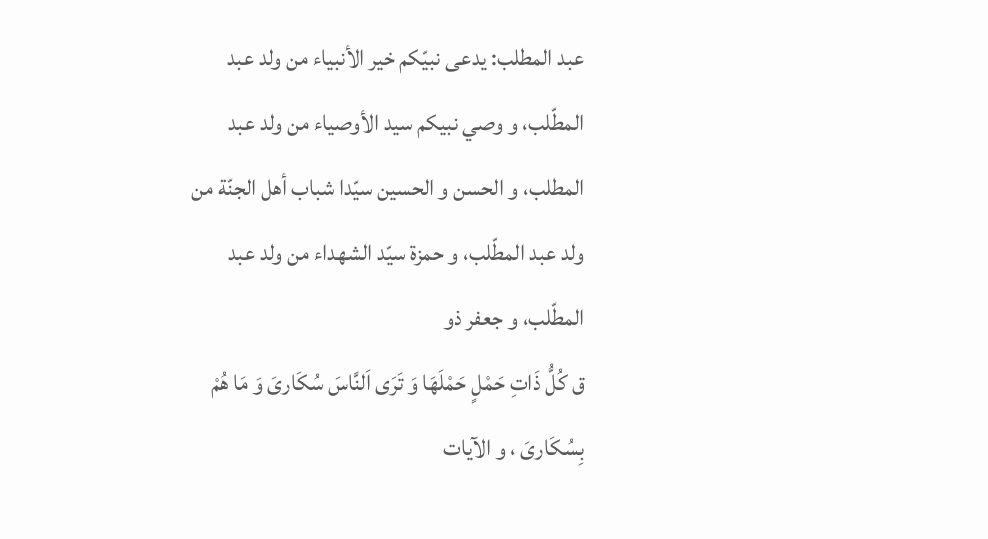عبد المطلب: يدعى نبيّكم خير الأنبياء من ولد عبد المطّلب، و وصي نبيكم سيد الأوصياء من ولد عبد المطلب، و الحسن و الحسين سيّدا شباب أهل الجنّة من ولد عبد المطّلب، و حمزة سيّد الشهداء من ولد عبد المطّلب، و جعفر ذو
ق كُلُّ ذَاتِ حَمْلٍ حَمْلَهَا وَ تَرَى اَلنَّاسَ سُكَارىَ وَ مَا هُمْ بِسُكَارىَ ، و الآيات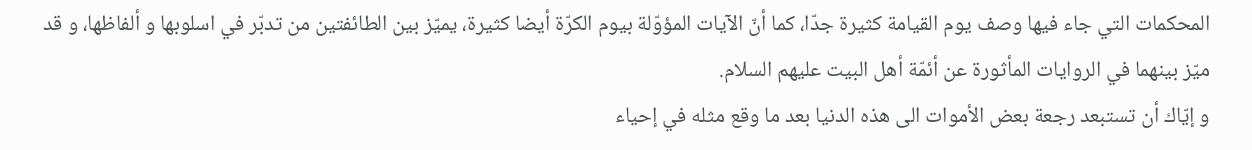المحكمات التي جاء فيها وصف يوم القيامة كثيرة جدّا، كما أنّ الآيات المؤوّلة بيوم الكرّة أيضا كثيرة، يميّز بين الطائفتين من تدبّر في اسلوبها و ألفاظها، و قد ميّز بينهما في الروايات المأثورة عن أئمّة أهل البيت عليهم السلام.
و إيّاك أن تستبعد رجعة بعض الأموات الى هذه الدنيا بعد ما وقع مثله في إحياء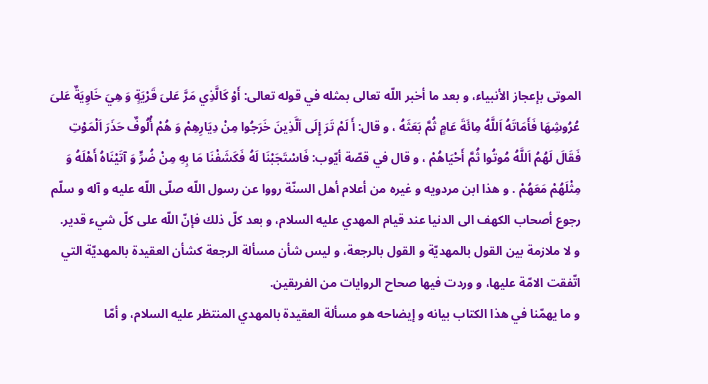الموتى بإعجاز الأنبياء، و بعد ما أخبر اللّه تعالى بمثله في قوله تعالى: أَوْ كَالَّذِي مَرَّ عَلىَ قَرْيَةٍ وَ هِيَ خَاوِيَةٌ عَلىَ عُرُوشِهَا فَأَمَاتَهُ اَللَّهُ مِائَةَ عَامٍ ثُمَّ بَعَثَهُ ، و قال: أَ لَمْ تَرَ إِلَى اَلَّذِينَ خَرَجُوا مِنْ دِيَارِهِمْ وَ هُمْ أُلُوفٌ حَذَرَ اَلْمَوْتِ فَقَالَ لَهُمُ اَللَّهُ مُوتُوا ثُمَّ أَحْيَاهُمْ ، و قال في قصّة أيّوب: فَاسْتَجَبْنَا لَهُ فَكَشَفْنَا مَا بِهِ مِنْ ضُرٍّ وَ آتَيْنَاهُ أَهْلَهُ وَ مِثْلَهُمْ مَعَهُمْ . و هذا ابن مردويه و غيره من أعلام أهل السنّة رووا عن رسول اللّه صلّى اللّه عليه و آله و سلّم رجوع أصحاب الكهف الى الدنيا عند قيام المهدي عليه السلام، و بعد كلّ ذلك فإنّ اللّه على كلّ شيء قدير.
و لا ملازمة بين القول بالمهديّة و القول بالرجعة، و ليس شأن مسألة الرجعة كشأن العقيدة بالمهديّة التي اتّفقت الامّة عليها، و وردت فيها صحاح الروايات من الفريقين.
و ما يهمّنا في هذا الكتاب بيانه و إيضاحه هو مسألة العقيدة بالمهدي المنتظر عليه السلام، و أمّا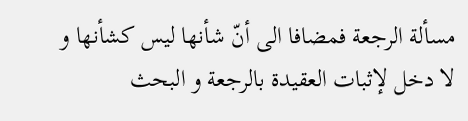مسألة الرجعة فمضافا الى أنّ شأنها ليس كشأنها و لا دخل لإثبات العقيدة بالرجعة و البحث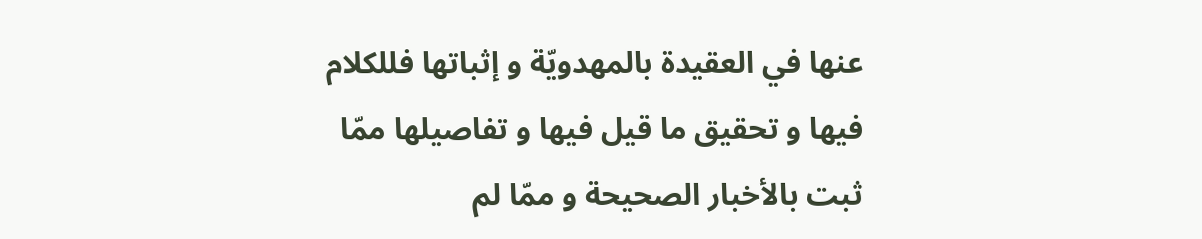عنها في العقيدة بالمهدويّة و إثباتها فللكلام فيها و تحقيق ما قيل فيها و تفاصيلها ممّا ثبت بالأخبار الصحيحة و ممّا لم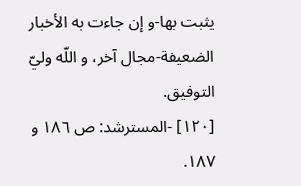يثبت بها-و إن جاءت به الأخبار الضعيفة-مجال آخر، و اللّه وليّ التوفيق.
[١٢٠] -المسترشد: ص ١٨٦ و ١٨٧.